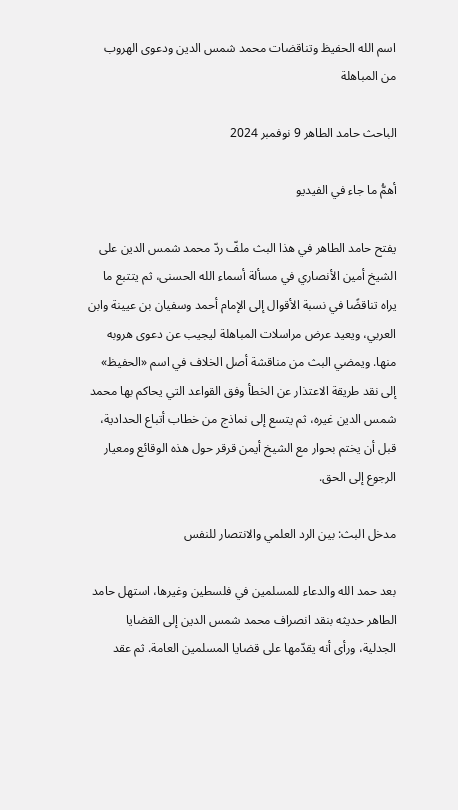اسم الله الحفيظ وتناقضات محمد شمس الدين ودعوى الهروب من المباهلة

الباحث حامد الطاهر 9 نوفمبر 2024

أهمُّ ما جاء في الفيديو

يفتح حامد الطاهر في هذا البث ملفّ ردّ محمد شمس الدين على الشيخ أمين الأنصاري في مسألة أسماء الله الحسنى، ثم يتتبع ما يراه تناقضًا في نسبة الأقوال إلى الإمام أحمد وسفيان بن عيينة وابن العربي، ويعيد عرض مراسلات المباهلة ليجيب عن دعوى هروبه منها. ويمضي البث من مناقشة أصل الخلاف في اسم «الحفيظ» إلى نقد طريقة الاعتذار عن الخطأ وفق القواعد التي يحاكم بها محمد شمس الدين غيره، ثم يتسع إلى نماذج من خطاب أتباع الحدادية، قبل أن يختم بحوار مع الشيخ أيمن قرقر حول هذه الوقائع ومعيار الرجوع إلى الحق.

مدخل البث: بين الرد العلمي والانتصار للنفس

بعد حمد الله والدعاء للمسلمين في فلسطين وغيرها، استهل حامد الطاهر حديثه بنقد انصراف محمد شمس الدين إلى القضايا الجدلية، ورأى أنه يقدّمها على قضايا المسلمين العامة. ثم عقد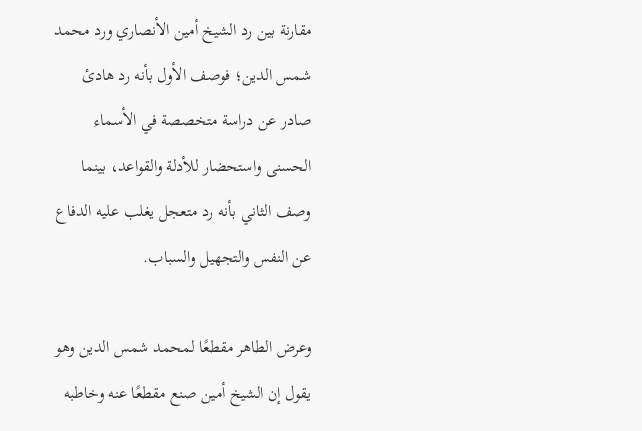مقارنة بين رد الشيخ أمين الأنصاري ورد محمد شمس الدين؛ فوصف الأول بأنه رد هادئ صادر عن دراسة متخصصة في الأسماء الحسنى واستحضار للأدلة والقواعد، بينما وصف الثاني بأنه رد متعجل يغلب عليه الدفاع عن النفس والتجهيل والسباب.

وعرض الطاهر مقطعًا لمحمد شمس الدين وهو يقول إن الشيخ أمين صنع مقطعًا عنه وخاطبه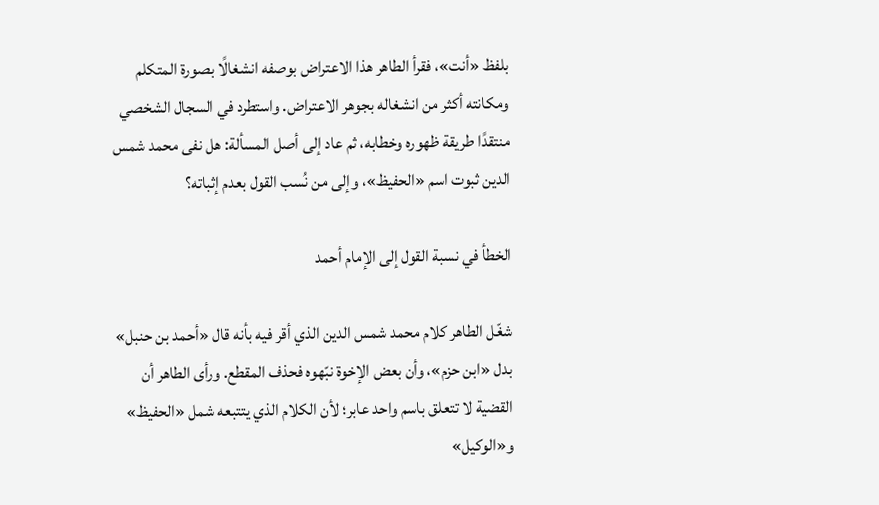بلفظ «أنت»، فقرأ الطاهر هذا الاعتراض بوصفه انشغالًا بصورة المتكلم ومكانته أكثر من انشغاله بجوهر الاعتراض. واستطرد في السجال الشخصي منتقدًا طريقة ظهوره وخطابه، ثم عاد إلى أصل المسألة: هل نفى محمد شمس الدين ثبوت اسم «الحفيظ»، وإلى من نُسب القول بعدم إثباته؟

الخطأ في نسبة القول إلى الإمام أحمد

شغّل الطاهر كلام محمد شمس الدين الذي أقر فيه بأنه قال «أحمد بن حنبل» بدل «ابن حزم»، وأن بعض الإخوة نبّهوه فحذف المقطع. ورأى الطاهر أن القضية لا تتعلق باسم واحد عابر؛ لأن الكلام الذي يتتبعه شمل «الحفيظ» و«الوكيل»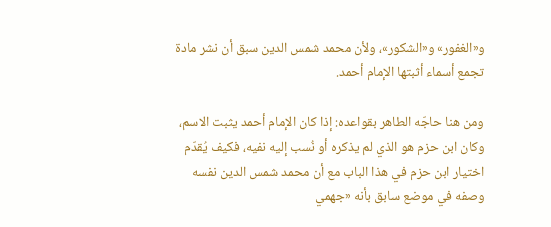و«الغفور» و«الشكور»، ولأن محمد شمس الدين سبق أن نشر مادة تجمع أسماء أثبتها الإمام أحمد.

ومن هنا حاجّه الطاهر بقواعده: إذا كان الإمام أحمد يثبت الاسم، وكان ابن حزم هو الذي لم يذكره أو نُسب إليه نفيه، فكيف يُقدّم اختيار ابن حزم في هذا الباب مع أن محمد شمس الدين نفسه وصفه في موضع سابق بأنه «جهمي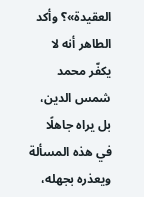العقيدة»؟ وأكد الطاهر أنه لا يكفّر محمد شمس الدين، بل يراه جاهلًا في هذه المسألة ويعذره بجهله،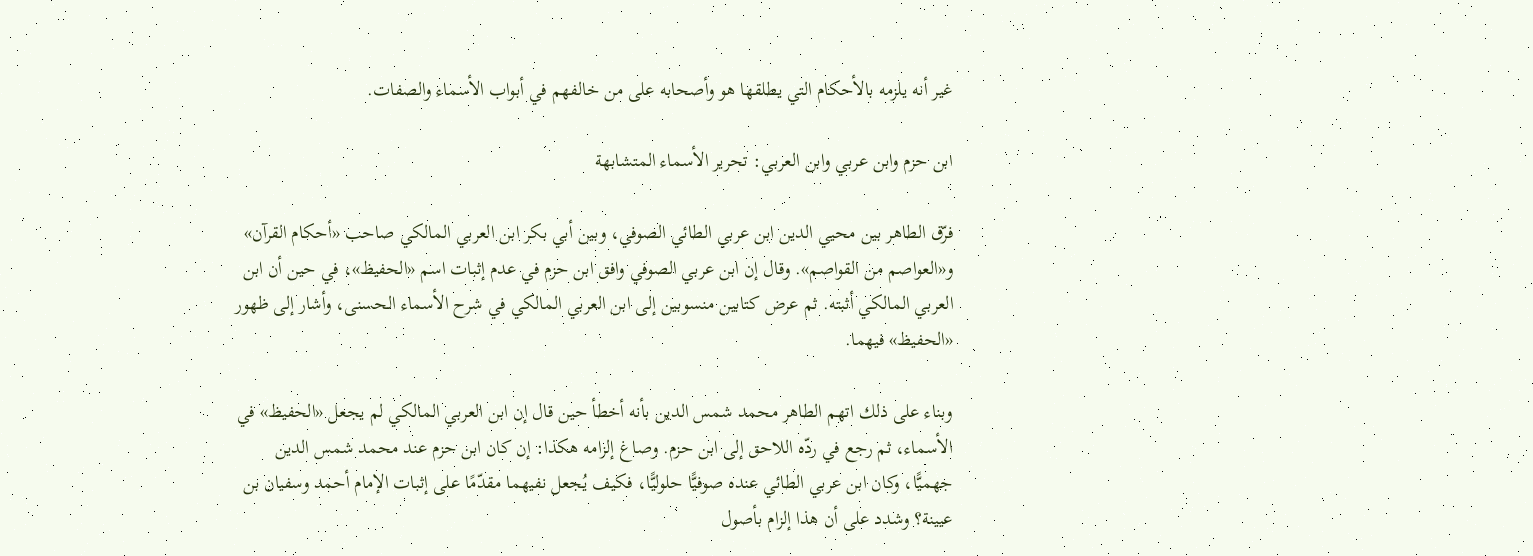غير أنه يلزمه بالأحكام التي يطلقها هو وأصحابه على من خالفهم في أبواب الأسماء والصفات.

ابن حزم وابن عربي وابن العربي: تحرير الأسماء المتشابهة

فرّق الطاهر بين محيي الدين ابن عربي الطائي الصوفي، وبين أبي بكر ابن العربي المالكي صاحب «أحكام القرآن» و«العواصم من القواصم». وقال إن ابن عربي الصوفي وافق ابن حزم في عدم إثبات اسم «الحفيظ»، في حين أن ابن العربي المالكي أثبته. ثم عرض كتابين منسوبين إلى ابن العربي المالكي في شرح الأسماء الحسنى، وأشار إلى ظهور «الحفيظ» فيهما.

وبناء على ذلك اتهم الطاهر محمد شمس الدين بأنه أخطأ حين قال إن ابن العربي المالكي لم يجعل «الحفيظ» في الأسماء، ثم رجع في ردّه اللاحق إلى ابن حزم. وصاغ إلزامه هكذا: إن كان ابن حزم عند محمد شمس الدين جهميًّا، وكان ابن عربي الطائي عنده صوفيًّا حلوليًّا، فكيف يُجعل نفيهما مقدّمًا على إثبات الإمام أحمد وسفيان بن عيينة؟ وشدد على أن هذا إلزام بأصول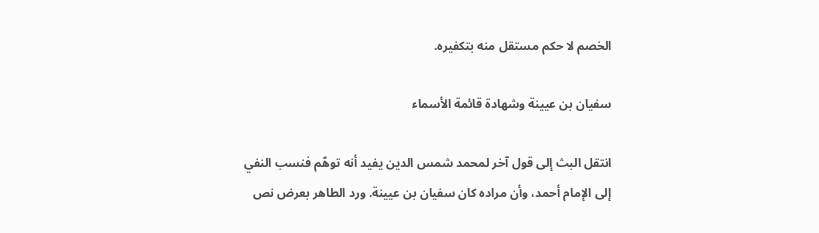الخصم لا حكم مستقل منه بتكفيره.

سفيان بن عيينة وشهادة قائمة الأسماء

انتقل البث إلى قول آخر لمحمد شمس الدين يفيد أنه توهّم فنسب النفي إلى الإمام أحمد، وأن مراده كان سفيان بن عيينة. ورد الطاهر بعرض نص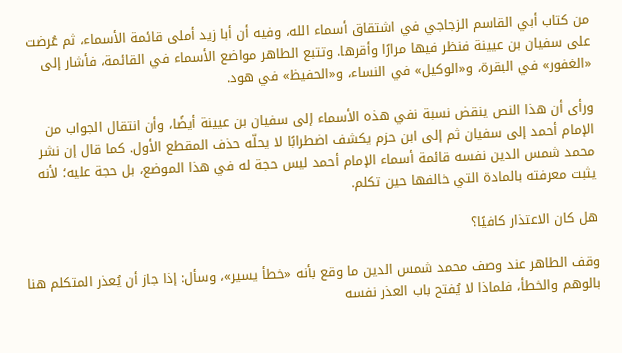من كتاب أبي القاسم الزجاجي في اشتقاق أسماء الله، وفيه أن أبا زيد أملى قائمة الأسماء، ثم عُرضت على سفيان بن عيينة فنظر فيها مرارًا وأقرها. وتتبع الطاهر مواضع الأسماء في القائمة، فأشار إلى «الغفور» في البقرة، و«الوكيل» في النساء، و«الحفيظ» في هود.

ورأى أن هذا النص ينقض نسبة نفي هذه الأسماء إلى سفيان بن عيينة أيضًا، وأن انتقال الجواب من الإمام أحمد إلى سفيان ثم إلى ابن حزم يكشف اضطرابًا لا يحلّه حذف المقطع الأول. كما قال إن نشر محمد شمس الدين نفسه قائمة أسماء الإمام أحمد ليس حجة له في هذا الموضع، بل حجة عليه؛ لأنه يثبت معرفته بالمادة التي خالفها حين تكلم.

هل كان الاعتذار كافيًا؟

وقف الطاهر عند وصف محمد شمس الدين ما وقع بأنه «خطأ يسير»، وسأل: إذا جاز أن يُعذر المتكلم هنا بالوهم والخطأ، فلماذا لا يُفتح باب العذر نفسه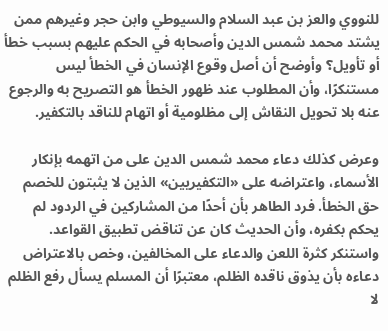للنووي والعز بن عبد السلام والسيوطي وابن حجر وغيرهم ممن يشتد محمد شمس الدين وأصحابه في الحكم عليهم بسبب خطأ أو تأويل؟ وأوضح أن أصل وقوع الإنسان في الخطأ ليس مستنكرًا، وأن المطلوب عند ظهور الخطأ هو التصريح به والرجوع عنه بلا تحويل النقاش إلى مظلومية أو اتهام للناقد بالتكفير.

وعرض كذلك دعاء محمد شمس الدين على من اتهمه بإنكار الأسماء، واعتراضه على «التكفيريين» الذين لا يثبتون للخصم حق الخطأ. فرد الطاهر بأن أحدًا من المشاركين في الردود لم يحكم بكفره، وأن الحديث كان عن تناقض تطبيق القواعد. واستنكر كثرة اللعن والدعاء على المخالفين، وخص بالاعتراض دعاءه بأن يذوق ناقده الظلم، معتبرًا أن المسلم يسأل رفع الظلم لا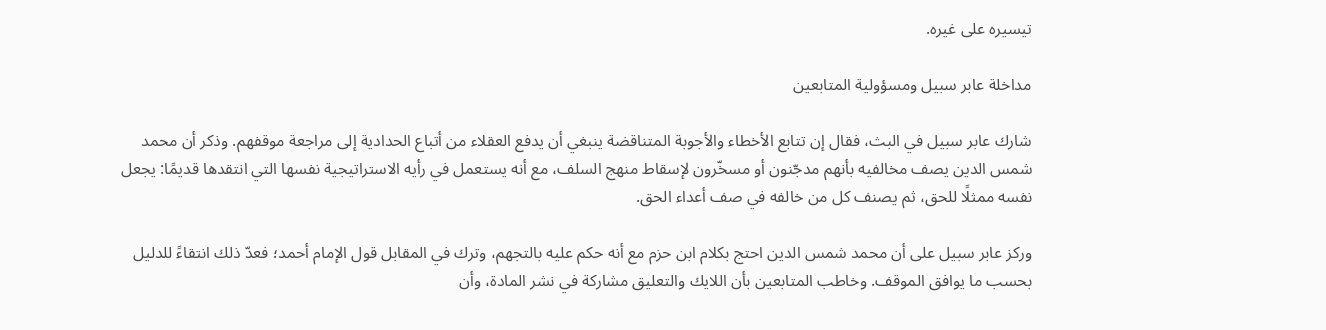تيسيره على غيره.

مداخلة عابر سبيل ومسؤولية المتابعين

شارك عابر سبيل في البث، فقال إن تتابع الأخطاء والأجوبة المتناقضة ينبغي أن يدفع العقلاء من أتباع الحدادية إلى مراجعة موقفهم. وذكر أن محمد شمس الدين يصف مخالفيه بأنهم مدجّنون أو مسخّرون لإسقاط منهج السلف، مع أنه يستعمل في رأيه الاستراتيجية نفسها التي انتقدها قديمًا: يجعل نفسه ممثلًا للحق، ثم يصنف كل من خالفه في صف أعداء الحق.

وركز عابر سبيل على أن محمد شمس الدين احتج بكلام ابن حزم مع أنه حكم عليه بالتجهم، وترك في المقابل قول الإمام أحمد؛ فعدّ ذلك انتقاءً للدليل بحسب ما يوافق الموقف. وخاطب المتابعين بأن اللايك والتعليق مشاركة في نشر المادة، وأن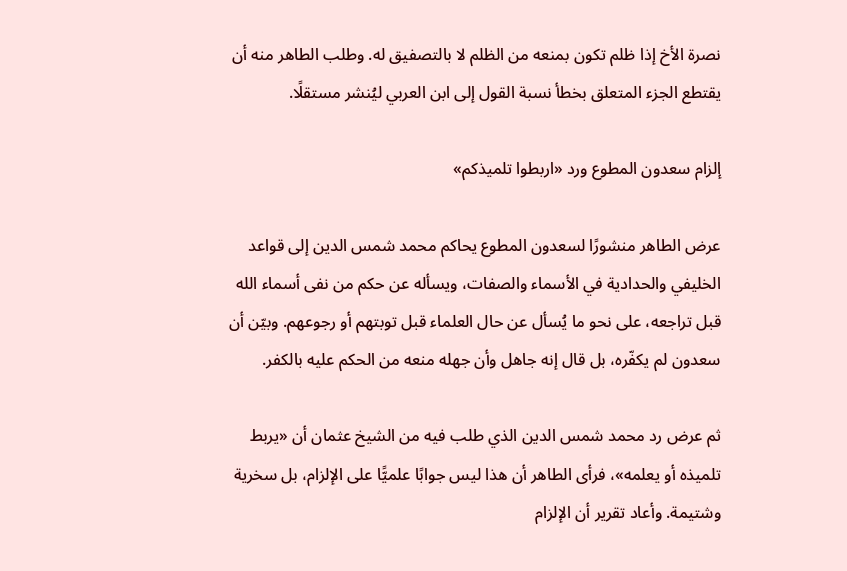نصرة الأخ إذا ظلم تكون بمنعه من الظلم لا بالتصفيق له. وطلب الطاهر منه أن يقتطع الجزء المتعلق بخطأ نسبة القول إلى ابن العربي ليُنشر مستقلًا.

إلزام سعدون المطوع ورد «اربطوا تلميذكم»

عرض الطاهر منشورًا لسعدون المطوع يحاكم محمد شمس الدين إلى قواعد الخليفي والحدادية في الأسماء والصفات، ويسأله عن حكم من نفى أسماء الله قبل تراجعه، على نحو ما يُسأل عن حال العلماء قبل توبتهم أو رجوعهم. وبيّن أن سعدون لم يكفّره، بل قال إنه جاهل وأن جهله منعه من الحكم عليه بالكفر.

ثم عرض رد محمد شمس الدين الذي طلب فيه من الشيخ عثمان أن «يربط تلميذه أو يعلمه»، فرأى الطاهر أن هذا ليس جوابًا علميًّا على الإلزام، بل سخرية وشتيمة. وأعاد تقرير أن الإلزام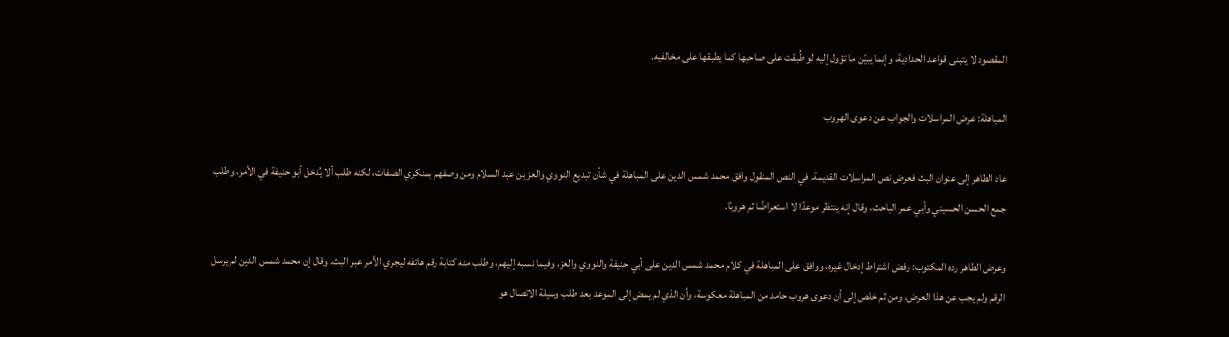المقصود لا يتبنى قواعد الحدادية، وإنما يبيّن ما تؤول إليه لو طُبقت على صاحبها كما يطبقها على مخالفيه.

المباهلة: عرض المراسلات والجواب عن دعوى الهروب

عاد الطاهر إلى عنوان البث فعرض نص المراسلات القديمة. في النص المنقول وافق محمد شمس الدين على المباهلة في شأن تبديع النووي والعز بن عبد السلام ومن وصفهم بمنكري الصفات، لكنه طلب ألا يُدخل أبو حنيفة في الأمر، وطلب جمع الحسن الحسيني وأبي عمر الباحث، وقال إنه ينتظر موعدًا لا استعراضًا ثم هروبًا.

وعرض الطاهر رده المكتوب: رفض اشتراط إدخال غيره، ووافق على المباهلة في كلام محمد شمس الدين على أبي حنيفة والنووي والعز، وفيما نسبه إليهم، وطلب منه كتابة رقم هاتفه ليجري الأمر عبر البث. وقال إن محمد شمس الدين لم يرسل الرقم ولم يجب عن هذا العرض، ومن ثم خلص إلى أن دعوى هروب حامد من المباهلة معكوسة، وأن الذي لم يمض إلى الموعد بعد طلب وسيلة الاتصال هو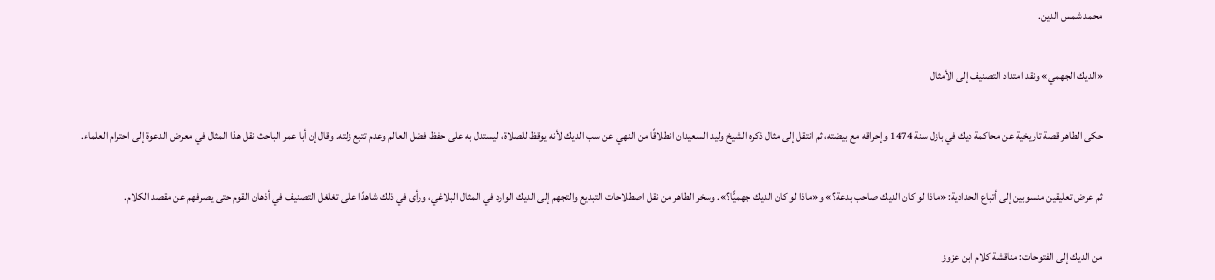محمد شمس الدين.

«الديك الجهمي» ونقد امتداد التصنيف إلى الأمثال

حكى الطاهر قصة تاريخية عن محاكمة ديك في بازل سنة 1474 وإحراقه مع بيضته، ثم انتقل إلى مثال ذكره الشيخ وليد السعيدان انطلاقًا من النهي عن سب الديك لأنه يوقظ للصلاة، ليستدل به على حفظ فضل العالم وعدم تتبع زلته. وقال إن أبا عمر الباحث نقل هذا المثال في معرض الدعوة إلى احترام العلماء.

ثم عرض تعليقين منسوبين إلى أتباع الحدادية: «ماذا لو كان الديك صاحب بدعة؟» و«ماذا لو كان الديك جهميًّا؟». وسخر الطاهر من نقل اصطلاحات التبديع والتجهم إلى الديك الوارد في المثال البلاغي، ورأى في ذلك شاهدًا على تغلغل التصنيف في أذهان القوم حتى يصرفهم عن مقصد الكلام.

من الديك إلى الفتوحات: مناقشة كلام ابن عزوز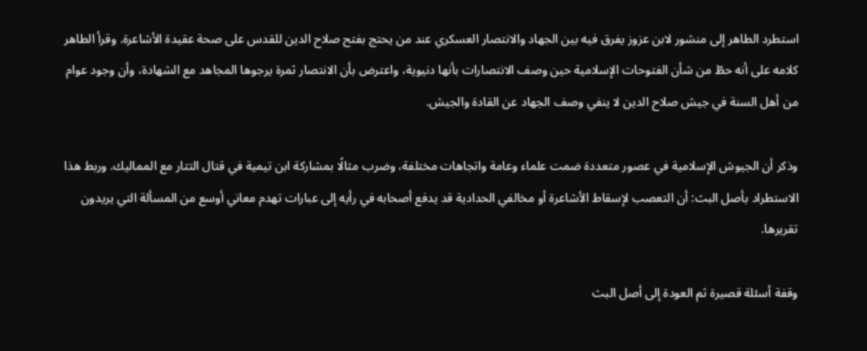استطرد الطاهر إلى منشور لابن عزوز يفرق فيه بين الجهاد والانتصار العسكري عند من يحتج بفتح صلاح الدين للقدس على صحة عقيدة الأشاعرة. وقرأ الطاهر كلامه على أنه حطّ من شأن الفتوحات الإسلامية حين وصف الانتصارات بأنها دنيوية، واعترض بأن الانتصار ثمرة يرجوها المجاهد مع الشهادة، وأن وجود عوام من أهل السنة في جيش صلاح الدين لا ينفي وصف الجهاد عن القادة والجيش.

وذكر أن الجيوش الإسلامية في عصور متعددة ضمت علماء وعامة واتجاهات مختلفة، وضرب مثالًا بمشاركة ابن تيمية في قتال التتار مع المماليك. وربط هذا الاستطراد بأصل البث: أن التعصب لإسقاط الأشاعرة أو مخالفي الحدادية قد يدفع أصحابه في رأيه إلى عبارات تهدم معاني أوسع من المسألة التي يريدون تقريرها.

وقفة أسئلة قصيرة ثم العودة إلى أصل البث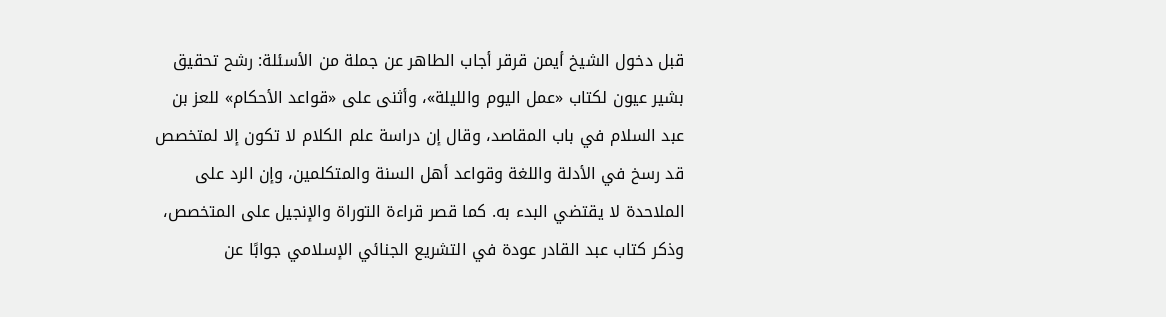قبل دخول الشيخ أيمن قرقر أجاب الطاهر عن جملة من الأسئلة: رشح تحقيق بشير عيون لكتاب «عمل اليوم والليلة»، وأثنى على «قواعد الأحكام» للعز بن عبد السلام في باب المقاصد، وقال إن دراسة علم الكلام لا تكون إلا لمتخصص قد رسخ في الأدلة واللغة وقواعد أهل السنة والمتكلمين، وإن الرد على الملاحدة لا يقتضي البدء به. كما قصر قراءة التوراة والإنجيل على المتخصص، وذكر كتاب عبد القادر عودة في التشريع الجنائي الإسلامي جوابًا عن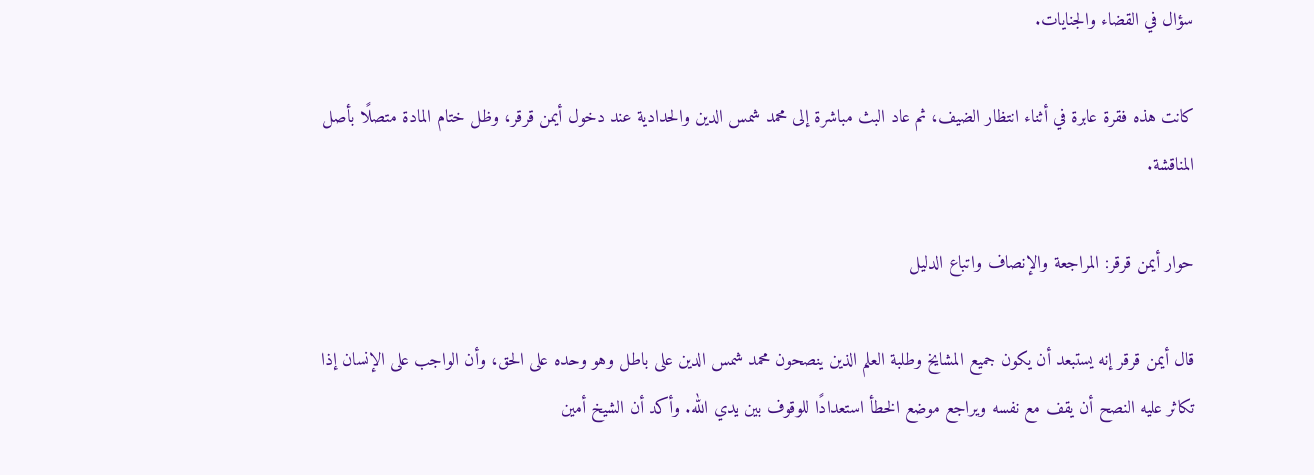سؤال في القضاء والجنايات.

كانت هذه فقرة عابرة في أثناء انتظار الضيف، ثم عاد البث مباشرة إلى محمد شمس الدين والحدادية عند دخول أيمن قرقر، وظل ختام المادة متصلًا بأصل المناقشة.

حوار أيمن قرقر: المراجعة والإنصاف واتباع الدليل

قال أيمن قرقر إنه يستبعد أن يكون جميع المشايخ وطلبة العلم الذين ينصحون محمد شمس الدين على باطل وهو وحده على الحق، وأن الواجب على الإنسان إذا تكاثر عليه النصح أن يقف مع نفسه ويراجع موضع الخطأ استعدادًا للوقوف بين يدي الله. وأكد أن الشيخ أمين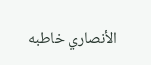الأنصاري خاطبه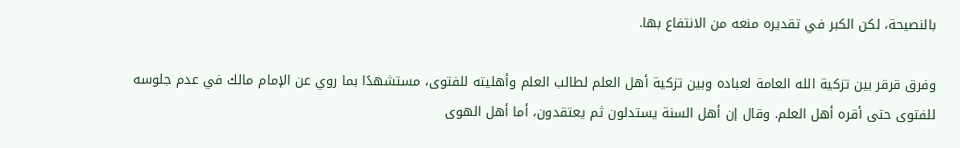بالنصيحة، لكن الكبر في تقديره منعه من الانتفاع بها.

وفرق قرقر بين تزكية الله العامة لعباده وبين تزكية أهل العلم لطالب العلم وأهليته للفتوى، مستشهدًا بما روي عن الإمام مالك في عدم جلوسه للفتوى حتى أقره أهل العلم. وقال إن أهل السنة يستدلون ثم يعتقدون، أما أهل الهوى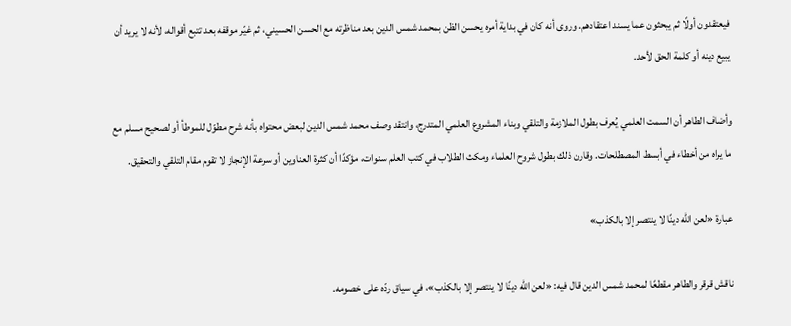فيعتقدون أولًا ثم يبحثون عما يسند اعتقادهم. وروى أنه كان في بداية أمره يحسن الظن بمحمد شمس الدين بعد مناظرته مع الحسن الحسيني، ثم غيّر موقفه بعد تتبع أقواله، لأنه لا يريد أن يبيع دينه أو كلمة الحق لأحد.

وأضاف الطاهر أن السمت العلمي يُعرف بطول الملازمة والتلقي وبناء المشروع العلمي المتدرج، وانتقد وصف محمد شمس الدين لبعض محتواه بأنه شرح مطوّل للموطأ أو لصحيح مسلم مع ما يراه من أخطاء في أبسط المصطلحات. وقارن ذلك بطول شروح العلماء ومكث الطلاب في كتب العلم سنوات، مؤكدًا أن كثرة العناوين أو سرعة الإنجاز لا تقوم مقام التلقي والتحقيق.

عبارة «لعن الله دينًا لا ينتصر إلا بالكذب»

ناقش قرقر والطاهر مقطعًا لمحمد شمس الدين قال فيه: «لعن الله دينًا لا ينتصر إلا بالكذب»، في سياق ردّه على خصومه.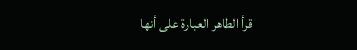قرأ الطاهر العبارة على أنها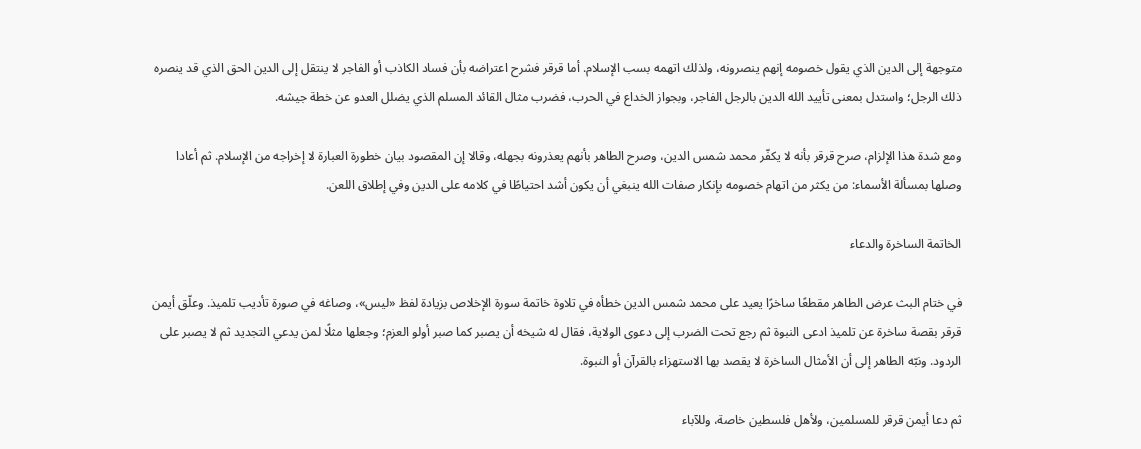متوجهة إلى الدين الذي يقول خصومه إنهم ينصرونه، ولذلك اتهمه بسب الإسلام. أما قرقر فشرح اعتراضه بأن فساد الكاذب أو الفاجر لا ينتقل إلى الدين الحق الذي قد ينصره ذلك الرجل؛ واستدل بمعنى تأييد الله الدين بالرجل الفاجر، وبجواز الخداع في الحرب، فضرب مثال القائد المسلم الذي يضلل العدو عن خطة جيشه.

ومع شدة هذا الإلزام، صرح قرقر بأنه لا يكفّر محمد شمس الدين، وصرح الطاهر بأنهم يعذرونه بجهله، وقالا إن المقصود بيان خطورة العبارة لا إخراجه من الإسلام. ثم أعادا وصلها بمسألة الأسماء: من يكثر من اتهام خصومه بإنكار صفات الله ينبغي أن يكون أشد احتياطًا في كلامه على الدين وفي إطلاق اللعن.

الخاتمة الساخرة والدعاء

في ختام البث عرض الطاهر مقطعًا ساخرًا يعيد على محمد شمس الدين خطأه في تلاوة خاتمة سورة الإخلاص بزيادة لفظ «ليس»، وصاغه في صورة تأديب تلميذ. وعلّق أيمن قرقر بقصة ساخرة عن تلميذ ادعى النبوة ثم رجع تحت الضرب إلى دعوى الولاية، فقال له شيخه أن يصبر كما صبر أولو العزم؛ وجعلها مثلًا لمن يدعي التجديد ثم لا يصبر على الردود. ونبّه الطاهر إلى أن الأمثال الساخرة لا يقصد بها الاستهزاء بالقرآن أو النبوة.

ثم دعا أيمن قرقر للمسلمين، ولأهل فلسطين خاصة، وللآباء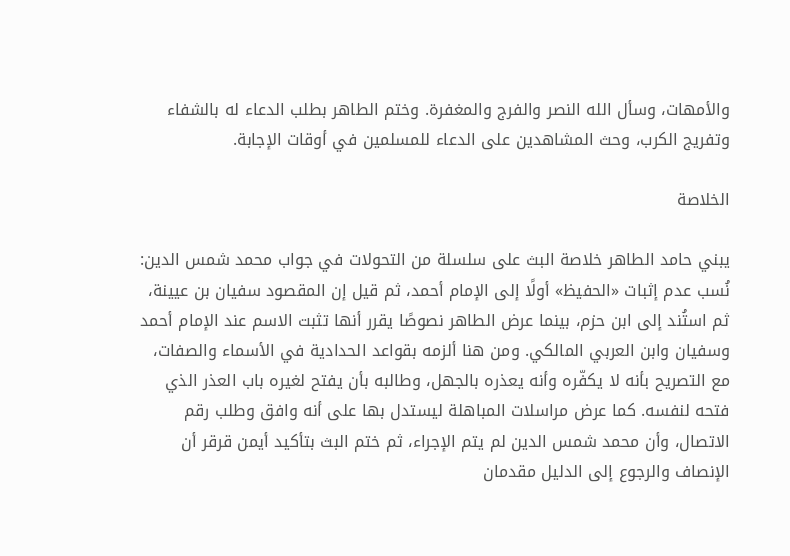والأمهات، وسأل الله النصر والفرج والمغفرة. وختم الطاهر بطلب الدعاء له بالشفاء وتفريج الكرب، وحث المشاهدين على الدعاء للمسلمين في أوقات الإجابة.

الخلاصة

يبني حامد الطاهر خلاصة البث على سلسلة من التحولات في جواب محمد شمس الدين: نُسب عدم إثبات «الحفيظ» أولًا إلى الإمام أحمد، ثم قيل إن المقصود سفيان بن عيينة، ثم استُند إلى ابن حزم، بينما عرض الطاهر نصوصًا يقرر أنها تثبت الاسم عند الإمام أحمد وسفيان وابن العربي المالكي. ومن هنا ألزمه بقواعد الحدادية في الأسماء والصفات، مع التصريح بأنه لا يكفّره وأنه يعذره بالجهل، وطالبه بأن يفتح لغيره باب العذر الذي فتحه لنفسه. كما عرض مراسلات المباهلة ليستدل بها على أنه وافق وطلب رقم الاتصال، وأن محمد شمس الدين لم يتم الإجراء، ثم ختم البث بتأكيد أيمن قرقر أن الإنصاف والرجوع إلى الدليل مقدمان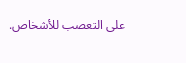على التعصب للأشخاص.